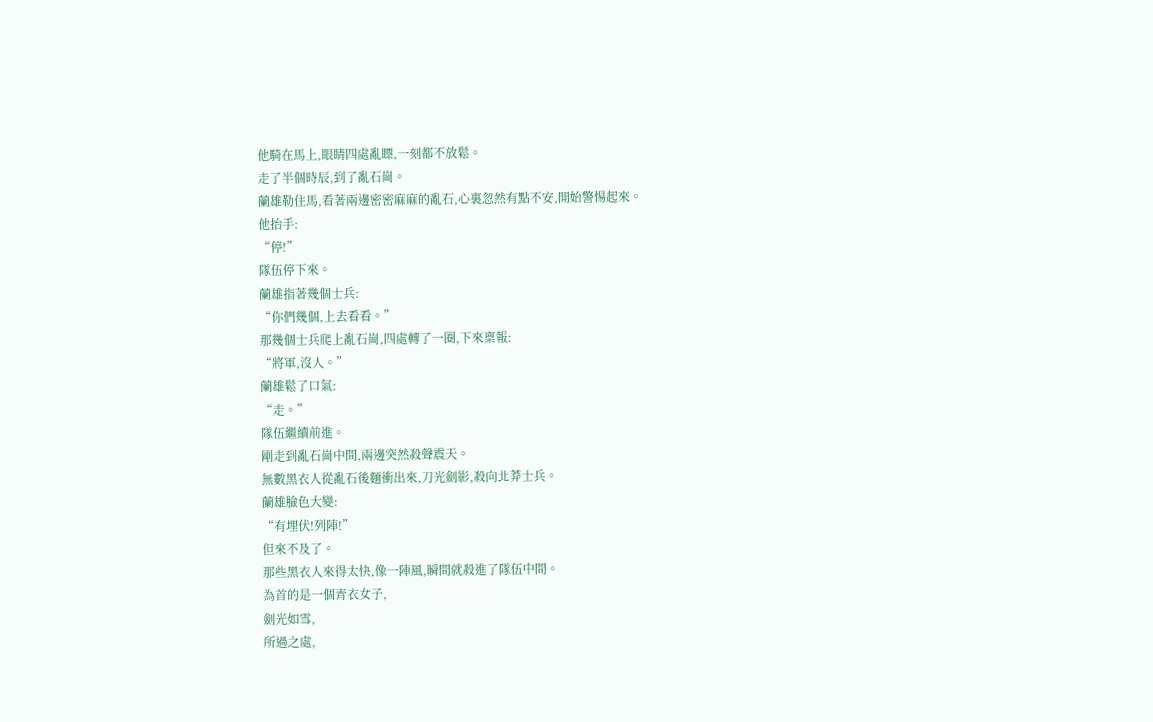他騎在馬上,眼睛四處亂瞟,一刻都不放鬆。
走了半個時辰,到了亂石崗。
蘭雄勒住馬,看著兩邊密密麻麻的亂石,心裏忽然有點不安,開始警惕起來。
他抬手:
“停!”
隊伍停下來。
蘭雄指著幾個士兵:
“你們幾個,上去看看。”
那幾個士兵爬上亂石崗,四處轉了一圈,下來稟報:
“將軍,沒人。”
蘭雄鬆了口氣:
“走。”
隊伍繼續前進。
剛走到亂石崗中間,兩邊突然殺聲震天。
無數黑衣人從亂石後麵衝出來,刀光劍影,殺向北莽士兵。
蘭雄臉色大變:
“有埋伏!列陣!”
但來不及了。
那些黑衣人來得太快,像一陣風,瞬間就殺進了隊伍中間。
為首的是一個青衣女子,
劍光如雪,
所過之處,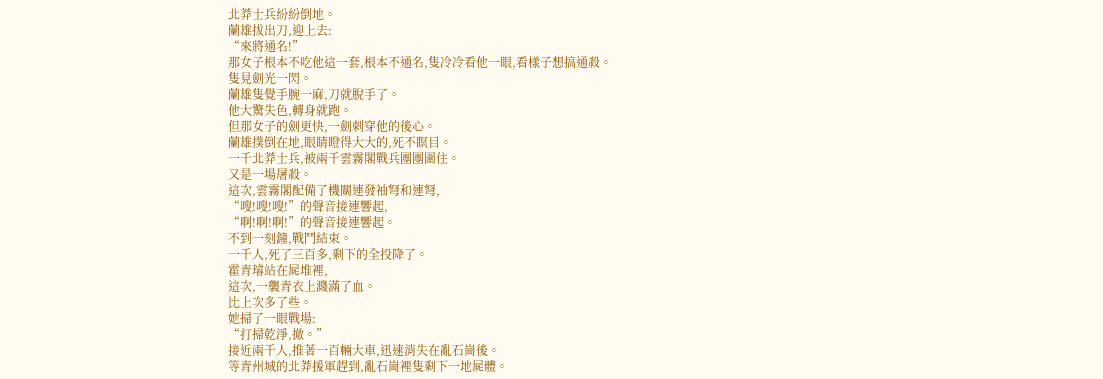北莽士兵紛紛倒地。
蘭雄拔出刀,迎上去:
“來將通名!”
那女子根本不吃他這一套,根本不通名,隻冷冷看他一眼,看樣子想搞通殺。
隻見劍光一閃。
蘭雄隻覺手腕一麻,刀就脫手了。
他大驚失色,轉身就跑。
但那女子的劍更快,一劍刺穿他的後心。
蘭雄撲倒在地,眼睛瞪得大大的,死不瞑目。
一千北莽士兵,被兩千雲霧閣戰兵團團圍住。
又是一場屠殺。
這次,雲霧閣配備了機關連發袖弩和連弩,
“嗖!嗖!嗖!”的聲音接連響起,
“啊!啊!啊!”的聲音接連響起。
不到一刻鐘,戰鬥結束。
一千人,死了三百多,剩下的全投降了。
霍青璿站在屍堆裡,
這次,一襲青衣上濺滿了血。
比上次多了些。
她掃了一眼戰場:
“打掃乾淨,撤。”
接近兩千人,推著一百輛大車,迅速消失在亂石崗後。
等青州城的北莽援軍趕到,亂石崗裡隻剩下一地屍體。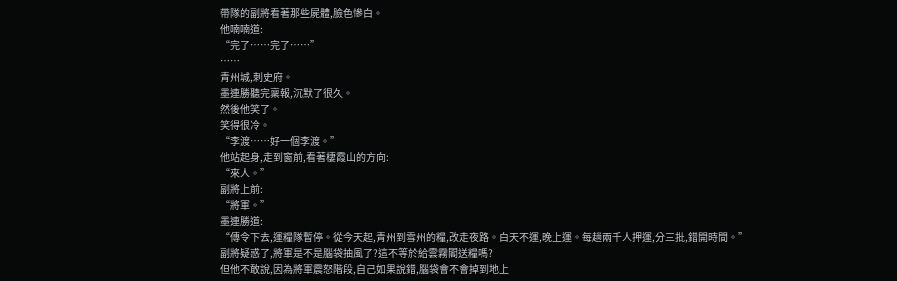帶隊的副將看著那些屍體,臉色慘白。
他喃喃道:
“完了……完了……”
……
青州城,刺史府。
墨連勝聽完稟報,沉默了很久。
然後他笑了。
笑得很冷。
“李渡……好一個李渡。”
他站起身,走到窗前,看著棲霞山的方向:
“來人。”
副將上前:
“將軍。”
墨連勝道:
“傳令下去,運糧隊暫停。從今天起,青州到雪州的糧,改走夜路。白天不運,晚上運。每趟兩千人押運,分三批,錯開時間。”
副將疑惑了,將軍是不是腦袋抽風了?這不等於給雲霧閣送糧嗎?
但他不敢說,因為將軍震怒階段,自己如果說錯,腦袋會不會掉到地上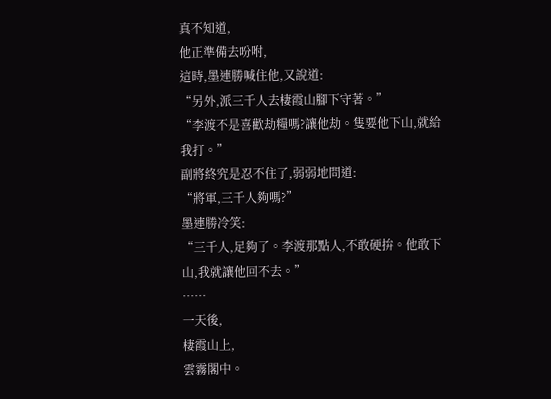真不知道,
他正準備去吩咐,
這時,墨連勝喊住他,又說道:
“另外,派三千人去棲霞山腳下守著。”
“李渡不是喜歡劫糧嗎?讓他劫。隻要他下山,就給我打。”
副將終究是忍不住了,弱弱地問道:
“將軍,三千人夠嗎?”
墨連勝冷笑:
“三千人,足夠了。李渡那點人,不敢硬拚。他敢下山,我就讓他回不去。”
……
一天後,
棲霞山上,
雲霧閣中。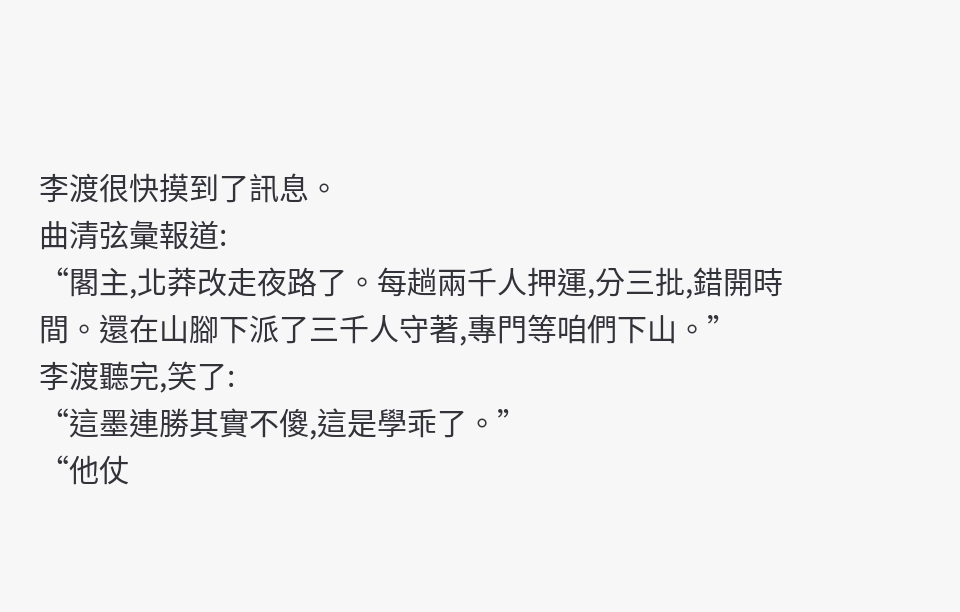李渡很快摸到了訊息。
曲清弦彙報道:
“閣主,北莽改走夜路了。每趟兩千人押運,分三批,錯開時間。還在山腳下派了三千人守著,專門等咱們下山。”
李渡聽完,笑了:
“這墨連勝其實不傻,這是學乖了。”
“他仗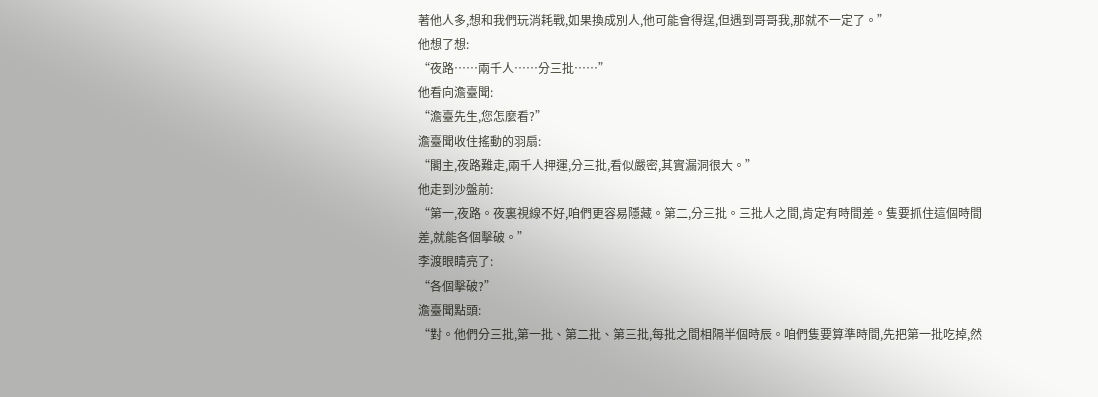著他人多,想和我們玩消耗戰,如果換成別人,他可能會得逞,但遇到哥哥我,那就不一定了。”
他想了想:
“夜路……兩千人……分三批……”
他看向澹臺聞:
“澹臺先生,您怎麼看?”
澹臺聞收住搖動的羽扇:
“閣主,夜路難走,兩千人押運,分三批,看似嚴密,其實漏洞很大。”
他走到沙盤前:
“第一,夜路。夜裏視線不好,咱們更容易隱藏。第二,分三批。三批人之間,肯定有時間差。隻要抓住這個時間差,就能各個擊破。”
李渡眼睛亮了:
“各個擊破?”
澹臺聞點頭:
“對。他們分三批,第一批、第二批、第三批,每批之間相隔半個時辰。咱們隻要算準時間,先把第一批吃掉,然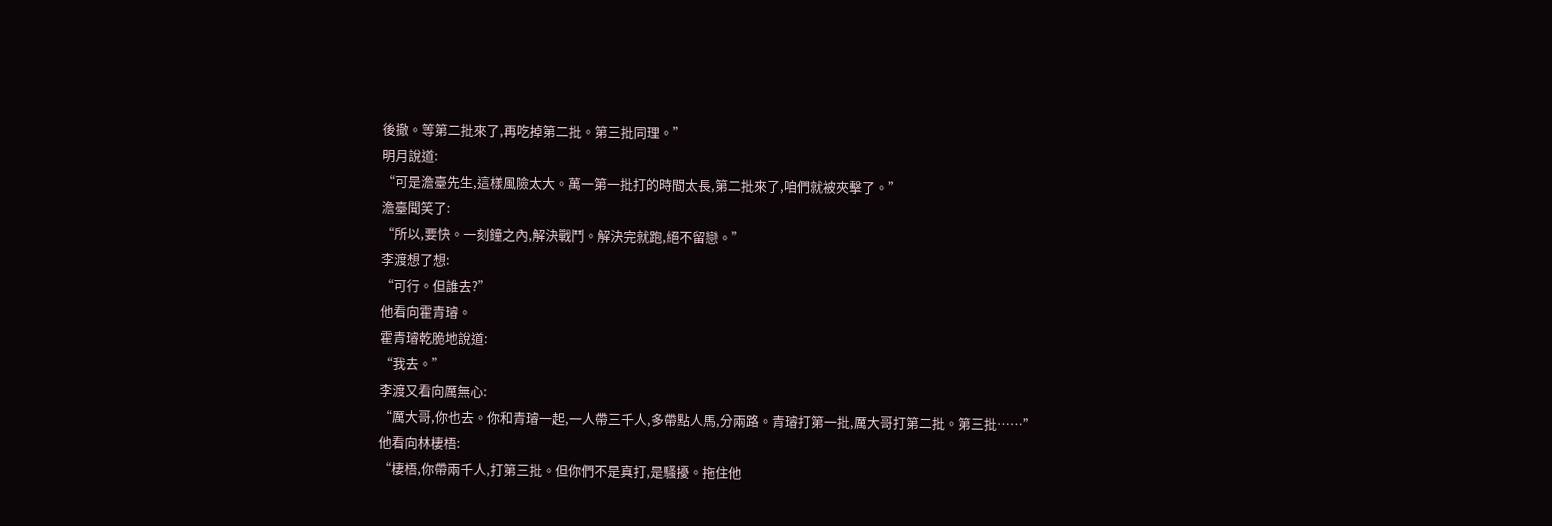後撤。等第二批來了,再吃掉第二批。第三批同理。”
明月說道:
“可是澹臺先生,這樣風險太大。萬一第一批打的時間太長,第二批來了,咱們就被夾擊了。”
澹臺聞笑了:
“所以,要快。一刻鐘之內,解決戰鬥。解決完就跑,絕不留戀。”
李渡想了想:
“可行。但誰去?”
他看向霍青璿。
霍青璿乾脆地說道:
“我去。”
李渡又看向厲無心:
“厲大哥,你也去。你和青璿一起,一人帶三千人,多帶點人馬,分兩路。青璿打第一批,厲大哥打第二批。第三批……”
他看向林棲梧:
“棲梧,你帶兩千人,打第三批。但你們不是真打,是騷擾。拖住他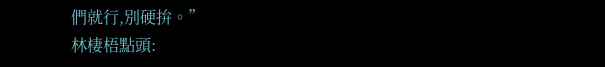們就行,別硬拚。”
林棲梧點頭: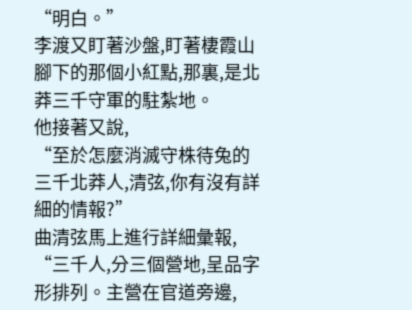“明白。”
李渡又盯著沙盤,盯著棲霞山腳下的那個小紅點,那裏,是北莽三千守軍的駐紮地。
他接著又說,
“至於怎麼消滅守株待兔的三千北莽人,清弦,你有沒有詳細的情報?”
曲清弦馬上進行詳細彙報,
“三千人,分三個營地,呈品字形排列。主營在官道旁邊,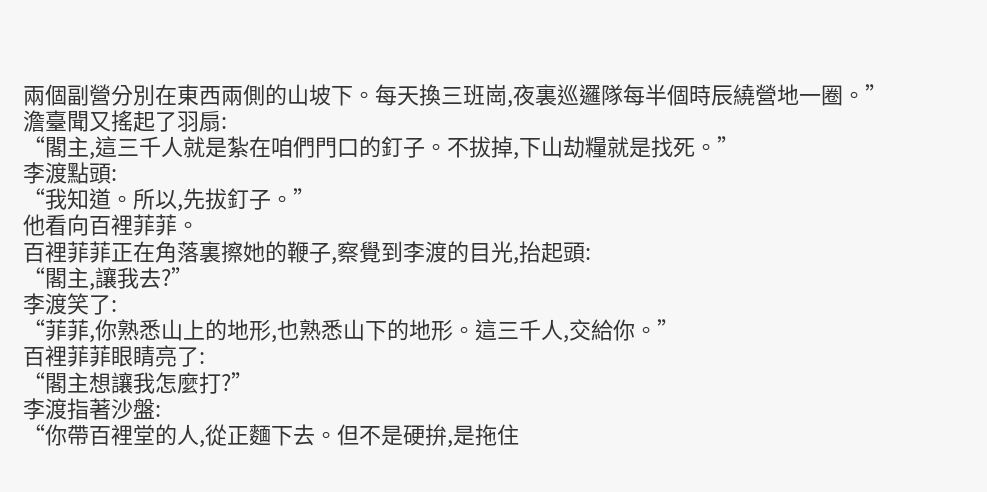兩個副營分別在東西兩側的山坡下。每天換三班崗,夜裏巡邏隊每半個時辰繞營地一圈。”
澹臺聞又搖起了羽扇:
“閣主,這三千人就是紮在咱們門口的釘子。不拔掉,下山劫糧就是找死。”
李渡點頭:
“我知道。所以,先拔釘子。”
他看向百裡菲菲。
百裡菲菲正在角落裏擦她的鞭子,察覺到李渡的目光,抬起頭:
“閣主,讓我去?”
李渡笑了:
“菲菲,你熟悉山上的地形,也熟悉山下的地形。這三千人,交給你。”
百裡菲菲眼睛亮了:
“閣主想讓我怎麼打?”
李渡指著沙盤:
“你帶百裡堂的人,從正麵下去。但不是硬拚,是拖住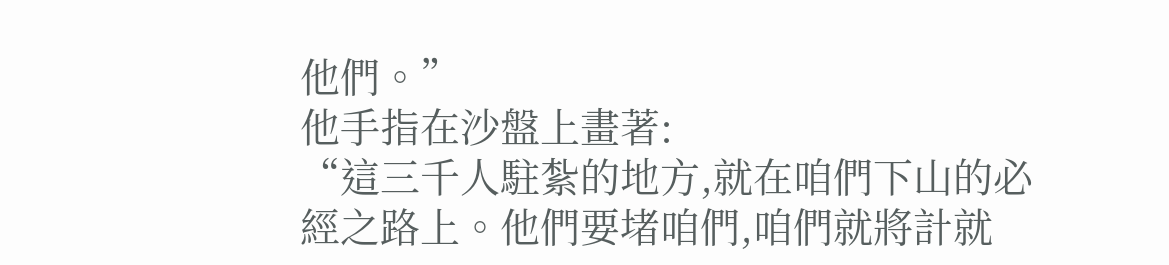他們。”
他手指在沙盤上畫著:
“這三千人駐紮的地方,就在咱們下山的必經之路上。他們要堵咱們,咱們就將計就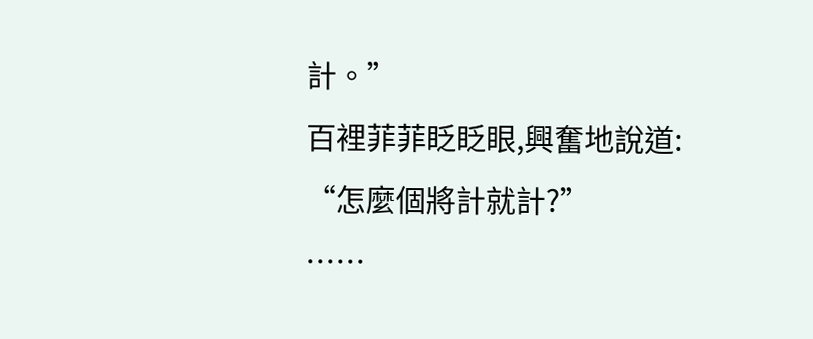計。”
百裡菲菲眨眨眼,興奮地說道:
“怎麼個將計就計?”
……